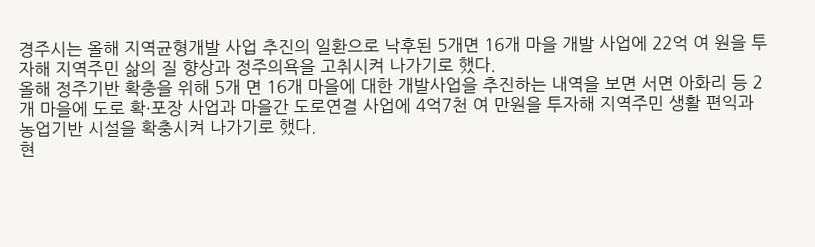경주시는 올해 지역균형개발 사업 추진의 일환으로 낙후된 5개면 16개 마을 개발 사업에 22억 여 원을 투자해 지역주민 삶의 질 향상과 정주의욕을 고취시켜 나가기로 했다.
올해 정주기반 확충을 위해 5개 면 16개 마을에 대한 개발사업을 추진하는 내역을 보면 서면 아화리 등 2개 마을에 도로 확·포장 사업과 마을간 도로연결 사업에 4억7천 여 만원을 투자해 지역주민 생활 편익과 농업기반 시설을 확충시켜 나가기로 했다.
현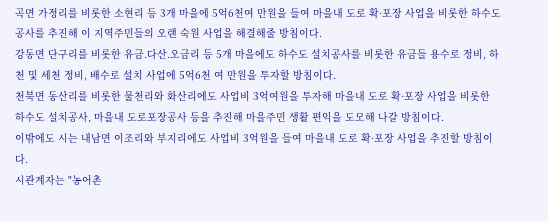곡면 가정리를 비롯한 소현리 등 3개 마을에 5억6천여 만원을 들여 마을내 도로 확·포장 사업을 비롯한 하수도 공사를 추진해 이 지역주민들의 오랜 숙원 사업을 해결해줄 방침이다.
강동면 단구리를 비롯한 유금․다산․오금리 등 5개 마을에도 하수도 설치공사를 비롯한 유금들 용수로 정비, 하천 및 세천 정비, 배수로 설치 사업에 5억6천 여 만원을 투자할 방침이다.
천북면 동산리를 비롯한 물천리와 화산리에도 사업비 3억여원을 투자해 마을내 도로 확·포장 사업을 비롯한 하수도 설치공사, 마을내 도로포장공사 등을 추진해 마을주민 생활 편익을 도모해 나갈 방침이다.
이밖에도 시는 내남면 이조리와 부지리에도 사업비 3억원을 들여 마을내 도로 확·포장 사업을 추진할 방침이다.
시관계자는 "농어촌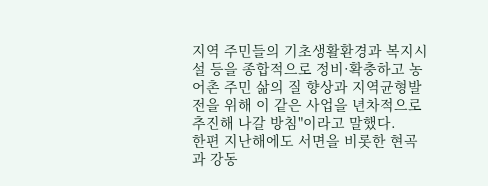지역 주민들의 기초생활환경과 복지시설 등을 종합적으로 정비·확충하고 농어촌 주민 삶의 질 향상과 지역균형발전을 위해 이 같은 사업을 년차적으로 추진해 나갈 방침"이라고 말했다.
한편 지난해에도 서면을 비롯한 현곡과 강동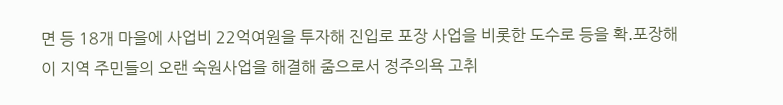면 등 18개 마을에 사업비 22억여원을 투자해 진입로 포장 사업을 비롯한 도수로 등을 확․포장해 이 지역 주민들의 오랜 숙원사업을 해결해 줌으로서 정주의욕 고취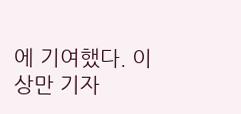에 기여했다. 이상만 기자